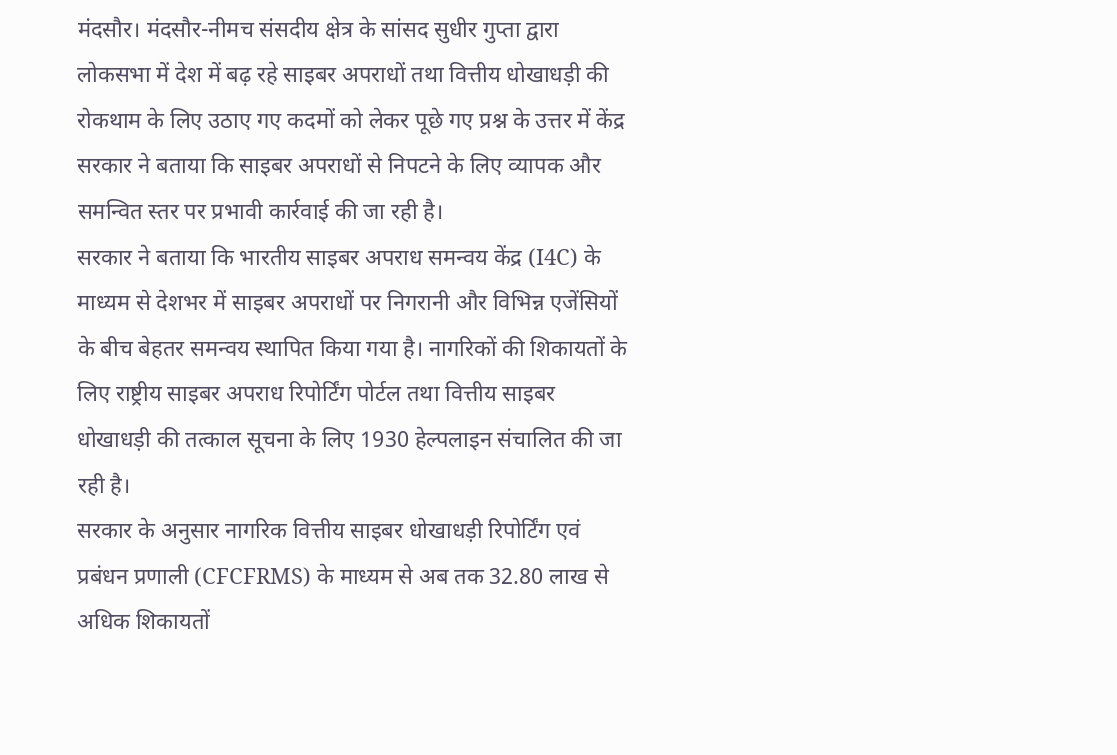मंदसौर। मंदसौर-नीमच संसदीय क्षेत्र के सांसद सुधीर गुप्ता द्वारा लोकसभा में देश में बढ़ रहे साइबर अपराधों तथा वित्तीय धोखाधड़ी की रोकथाम के लिए उठाए गए कदमों को लेकर पूछे गए प्रश्न के उत्तर में केंद्र सरकार ने बताया कि साइबर अपराधों से निपटने के लिए व्यापक और समन्वित स्तर पर प्रभावी कार्रवाई की जा रही है।
सरकार ने बताया कि भारतीय साइबर अपराध समन्वय केंद्र (I4C) के माध्यम से देशभर में साइबर अपराधों पर निगरानी और विभिन्न एजेंसियों के बीच बेहतर समन्वय स्थापित किया गया है। नागरिकों की शिकायतों के लिए राष्ट्रीय साइबर अपराध रिपोर्टिंग पोर्टल तथा वित्तीय साइबर धोखाधड़ी की तत्काल सूचना के लिए 1930 हेल्पलाइन संचालित की जा रही है।
सरकार के अनुसार नागरिक वित्तीय साइबर धोखाधड़ी रिपोर्टिंग एवं प्रबंधन प्रणाली (CFCFRMS) के माध्यम से अब तक 32.80 लाख से अधिक शिकायतों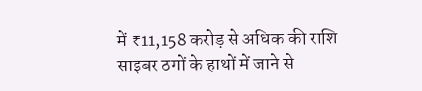में ₹11,158 करोड़ से अधिक की राशि साइबर ठगों के हाथों में जाने से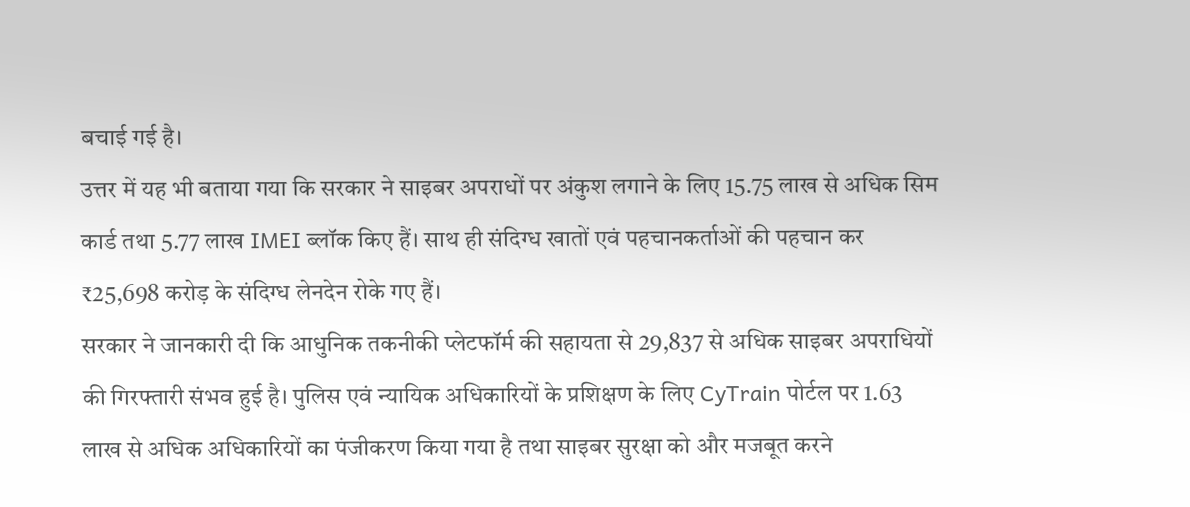बचाई गई है।
उत्तर में यह भी बताया गया कि सरकार ने साइबर अपराधों पर अंकुश लगाने के लिए 15.75 लाख से अधिक सिम कार्ड तथा 5.77 लाख IMEI ब्लॉक किए हैं। साथ ही संदिग्ध खातों एवं पहचानकर्ताओं की पहचान कर ₹25,698 करोड़ के संदिग्ध लेनदेन रोके गए हैं।
सरकार ने जानकारी दी कि आधुनिक तकनीकी प्लेटफॉर्म की सहायता से 29,837 से अधिक साइबर अपराधियों की गिरफ्तारी संभव हुई है। पुलिस एवं न्यायिक अधिकारियों के प्रशिक्षण के लिए CyTrain पोर्टल पर 1.63 लाख से अधिक अधिकारियों का पंजीकरण किया गया है तथा साइबर सुरक्षा को और मजबूत करने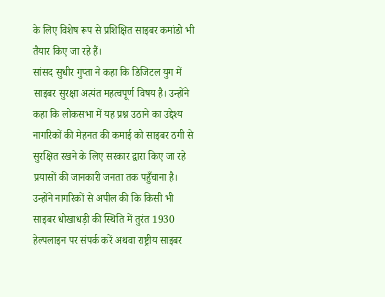के लिए विशेष रूप से प्रशिक्षित साइबर कमांडो भी तैयार किए जा रहे हैं।
सांसद सुधीर गुप्ता ने कहा कि डिजिटल युग में साइबर सुरक्षा अत्यंत महत्वपूर्ण विषय है। उन्होंने कहा कि लोकसभा में यह प्रश्न उठाने का उद्देश्य नागरिकों की मेहनत की कमाई को साइबर ठगी से सुरक्षित रखने के लिए सरकार द्वारा किए जा रहे प्रयासों की जानकारी जनता तक पहुँचाना है। उन्होंने नागरिकों से अपील की कि किसी भी साइबर धोखाधड़ी की स्थिति में तुरंत 1930 हेल्पलाइन पर संपर्क करें अथवा राष्ट्रीय साइबर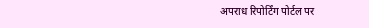अपराध रिपोर्टिंग पोर्टल पर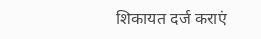शिकायत दर्ज कराएं